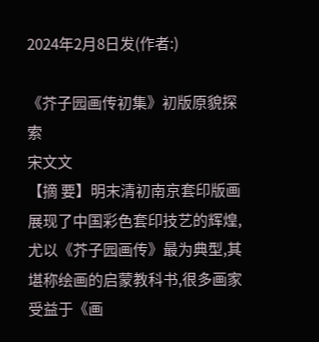2024年2月8日发(作者:)

《芥子园画传初集》初版原貌探索
宋文文
【摘 要】明末清初南京套印版画展现了中国彩色套印技艺的辉煌,尤以《芥子园画传》最为典型,其堪称绘画的启蒙教科书,很多画家受益于《画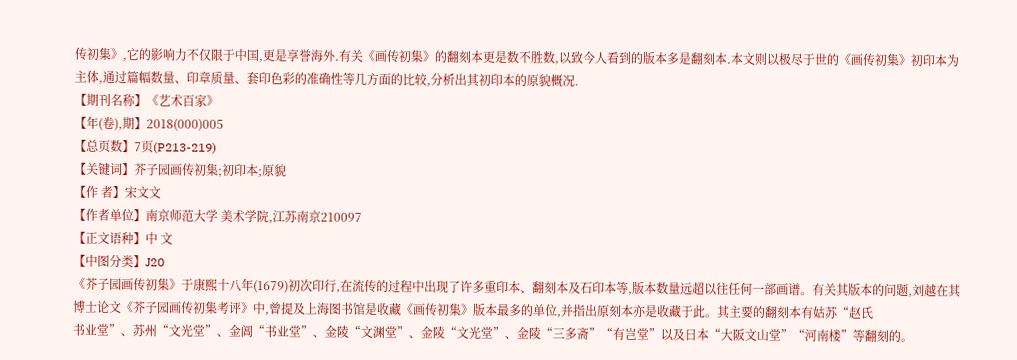传初集》,它的影响力不仅限于中国,更是享誉海外.有关《画传初集》的翻刻本更是数不胜数,以致今人看到的版本多是翻刻本.本文则以极尽于世的《画传初集》初印本为主体,通过篇幅数量、印章质量、套印色彩的准确性等几方面的比较,分析出其初印本的原貌概况.
【期刊名称】《艺术百家》
【年(卷),期】2018(000)005
【总页数】7页(P213-219)
【关键词】芥子园画传初集;初印本;原貌
【作 者】宋文文
【作者单位】南京师范大学 美术学院,江苏南京210097
【正文语种】中 文
【中图分类】J20
《芥子园画传初集》于康熙十八年(1679)初次印行,在流传的过程中出现了许多重印本、翻刻本及石印本等,版本数量远超以往任何一部画谱。有关其版本的问题,刘越在其博士论文《芥子园画传初集考评》中,曾提及上海图书馆是收藏《画传初集》版本最多的单位,并指出原刻本亦是收藏于此。其主要的翻刻本有姑苏“赵氏
书业堂”、苏州“文光堂”、金阊“书业堂”、金陵“文渊堂”、金陵“文光堂”、金陵“三多斋”“有岂堂”以及日本“大阪文山堂”“河南楼”等翻刻的。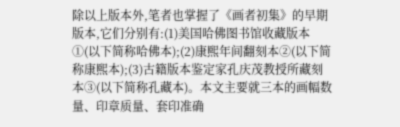除以上版本外,笔者也掌握了《画者初集》的早期版本,它们分别有:(1)美国哈佛图书馆收藏版本①(以下简称哈佛本);(2)康熙年间翻刻本②(以下简称康熙本);(3)古籍版本鉴定家孔庆茂教授所藏刻本③(以下简称孔藏本)。本文主要就三本的画幅数量、印章质量、套印准确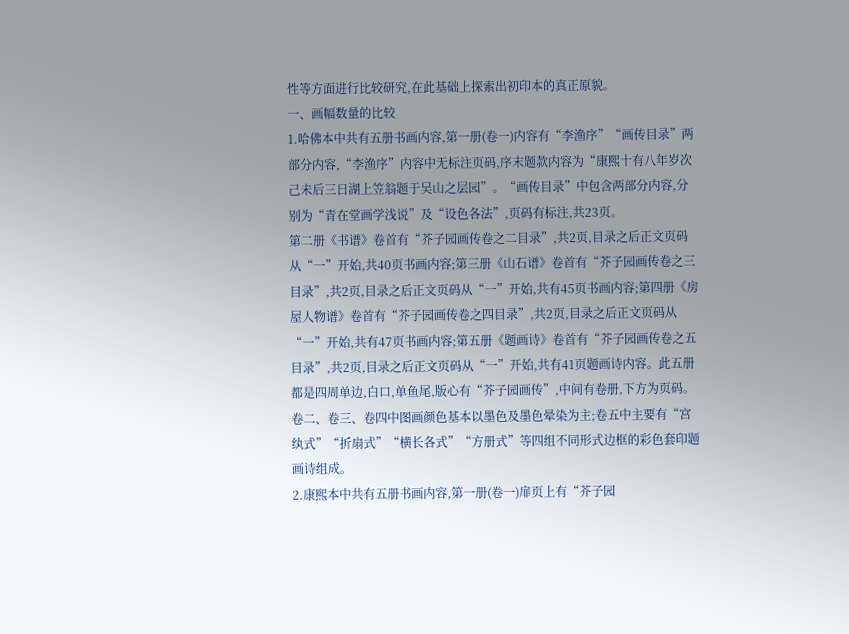性等方面进行比较研究,在此基础上探索出初印本的真正原貌。
一、画幅数量的比较
1.哈佛本中共有五册书画内容,第一册(卷一)内容有“李渔序”“画传目录”两部分内容,“李渔序”内容中无标注页码,序末题款内容为“康熙十有八年岁次己未后三日湖上笠翁题于吴山之层园”。“画传目录”中包含两部分内容,分别为“青在堂画学浅说”及“设色各法”,页码有标注,共23页。
第二册《书谱》卷首有“芥子园画传卷之二目录”,共2页,目录之后正文页码从“一”开始,共40页书画内容;第三册《山石谱》卷首有“芥子园画传卷之三目录”,共2页,目录之后正文页码从“一”开始,共有45页书画内容;第四册《房屋人物谱》卷首有“芥子园画传卷之四目录”,共2页,目录之后正文页码从“一”开始,共有47页书画内容;第五册《题画诗》卷首有“芥子园画传卷之五目录”,共2页,目录之后正文页码从“一”开始,共有41页题画诗内容。此五册都是四周单边,白口,单鱼尾,版心有“芥子园画传”,中间有卷册,下方为页码。
卷二、卷三、卷四中图画颜色基本以墨色及墨色晕染为主;卷五中主要有“宫纨式”“折扇式”“横长各式”“方册式”等四组不同形式边框的彩色套印题画诗组成。
2.康熙本中共有五册书画内容,第一册(卷一)扉页上有“芥子园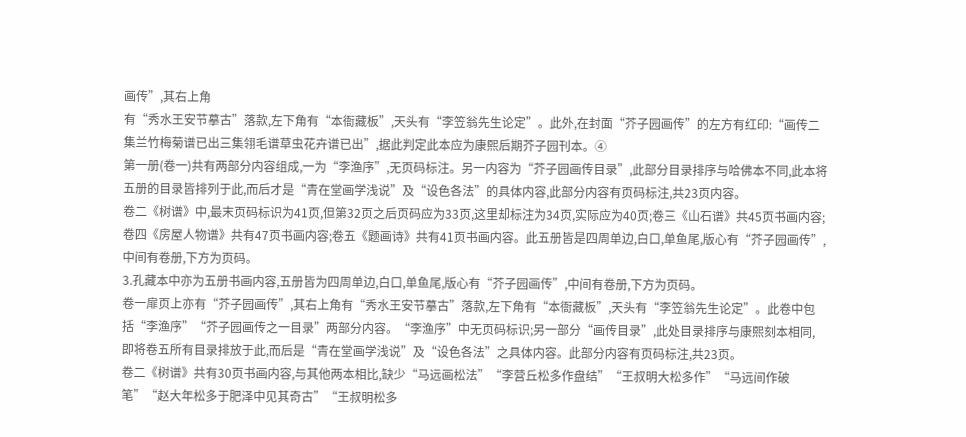画传”,其右上角
有“秀水王安节摹古”落款,左下角有“本衙藏板”,天头有“李笠翁先生论定”。此外,在封面“芥子园画传”的左方有红印:“画传二集兰竹梅菊谱已出三集翎毛谱草虫花卉谱已出”,据此判定此本应为康熙后期芥子园刊本。④
第一册(卷一)共有两部分内容组成,一为“李渔序”,无页码标注。另一内容为“芥子园画传目录”,此部分目录排序与哈佛本不同,此本将五册的目录皆排列于此,而后才是“青在堂画学浅说”及“设色各法”的具体内容,此部分内容有页码标注,共23页内容。
卷二《树谱》中,最末页码标识为41页,但第32页之后页码应为33页,这里却标注为34页,实际应为40页;卷三《山石谱》共45页书画内容;卷四《房屋人物谱》共有47页书画内容;卷五《题画诗》共有41页书画内容。此五册皆是四周单边,白口,单鱼尾,版心有“芥子园画传”,中间有卷册,下方为页码。
3.孔藏本中亦为五册书画内容,五册皆为四周单边,白口,单鱼尾,版心有“芥子园画传”,中间有卷册,下方为页码。
卷一扉页上亦有“芥子园画传”,其右上角有“秀水王安节摹古”落款,左下角有“本衙藏板”,天头有“李笠翁先生论定”。此卷中包括“李渔序”“芥子园画传之一目录”两部分内容。“李渔序”中无页码标识;另一部分“画传目录”,此处目录排序与康熙刻本相同,即将卷五所有目录排放于此,而后是“青在堂画学浅说”及“设色各法”之具体内容。此部分内容有页码标注,共23页。
卷二《树谱》共有30页书画内容,与其他两本相比,缺少“马远画松法”“李营丘松多作盘结”“王叔明大松多作”“马远间作破笔”“赵大年松多于肥泽中见其奇古”“王叔明松多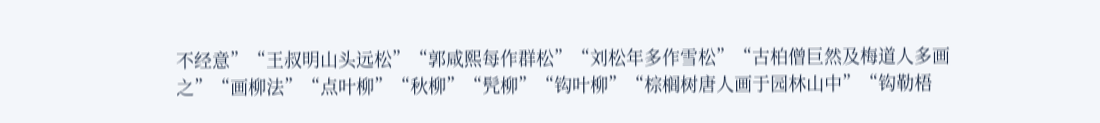不经意”“王叔明山头远松”“郭咸熙每作群松”“刘松年多作雪松”“古柏僧巨然及梅道人多画之”“画柳法”“点叶柳”“秋柳”“髠柳”“钩叶柳”“棕榈树唐人画于园林山中”“钩勒梧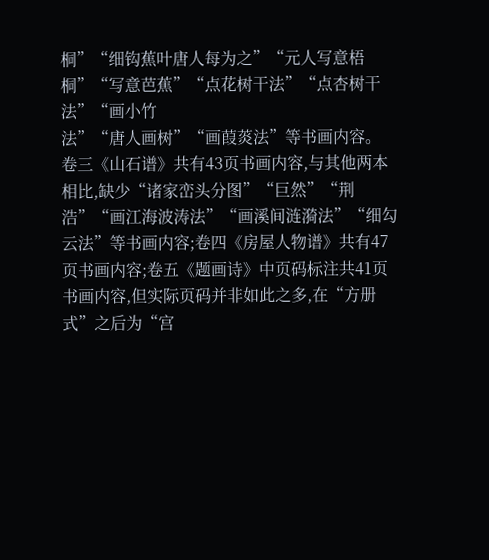桐”“细钩蕉叶唐人每为之”“元人写意梧桐”“写意芭蕉”“点花树干法”“点杏树干法”“画小竹
法”“唐人画树”“画葭菼法”等书画内容。
卷三《山石谱》共有43页书画内容,与其他两本相比,缺少“诸家峦头分图”“巨然”“荆浩”“画江海波涛法”“画溪间涟漪法”“细勾云法”等书画内容;卷四《房屋人物谱》共有47页书画内容;卷五《题画诗》中页码标注共41页书画内容,但实际页码并非如此之多,在“方册式”之后为“宫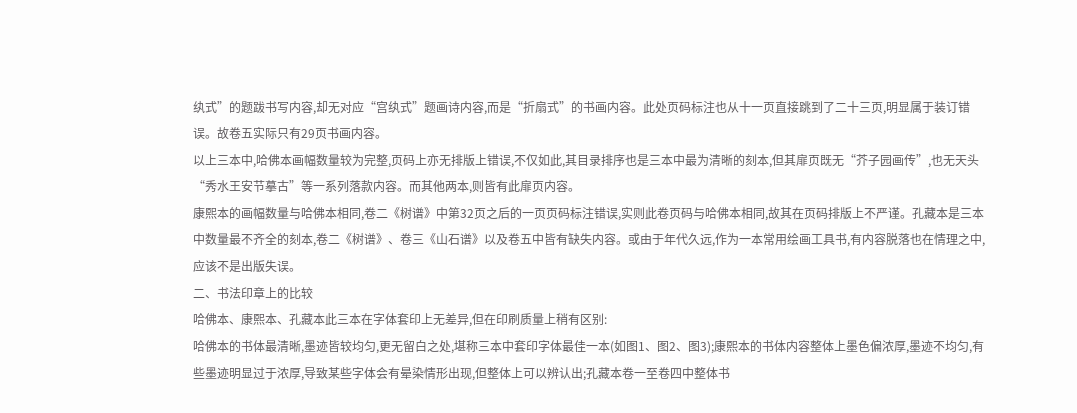纨式”的题跋书写内容,却无对应“宫纨式”题画诗内容,而是“折扇式”的书画内容。此处页码标注也从十一页直接跳到了二十三页,明显属于装订错误。故卷五实际只有29页书画内容。
以上三本中,哈佛本画幅数量较为完整,页码上亦无排版上错误,不仅如此,其目录排序也是三本中最为清晰的刻本,但其扉页既无“芥子园画传”,也无天头“秀水王安节摹古”等一系列落款内容。而其他两本,则皆有此扉页内容。
康熙本的画幅数量与哈佛本相同,卷二《树谱》中第32页之后的一页页码标注错误,实则此卷页码与哈佛本相同,故其在页码排版上不严谨。孔藏本是三本中数量最不齐全的刻本,卷二《树谱》、卷三《山石谱》以及卷五中皆有缺失内容。或由于年代久远,作为一本常用绘画工具书,有内容脱落也在情理之中,应该不是出版失误。
二、书法印章上的比较
哈佛本、康熙本、孔藏本此三本在字体套印上无差异,但在印刷质量上稍有区别:
哈佛本的书体最清晰,墨迹皆较均匀,更无留白之处,堪称三本中套印字体最佳一本(如图1、图2、图3);康熙本的书体内容整体上墨色偏浓厚,墨迹不均匀,有些墨迹明显过于浓厚,导致某些字体会有晕染情形出现,但整体上可以辨认出;孔藏本卷一至卷四中整体书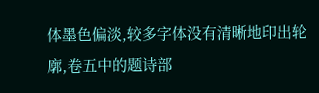体墨色偏淡,较多字体没有清晰地印出轮廓,卷五中的题诗部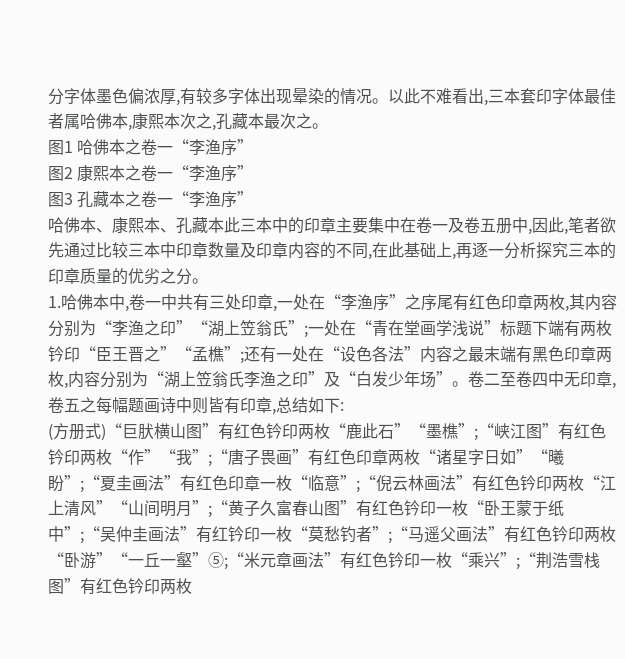分字体墨色偏浓厚,有较多字体出现晕染的情况。以此不难看出,三本套印字体最佳者属哈佛本,康熙本次之,孔藏本最次之。
图1 哈佛本之卷一“李渔序”
图2 康熙本之卷一“李渔序”
图3 孔藏本之卷一“李渔序”
哈佛本、康熙本、孔藏本此三本中的印章主要集中在卷一及卷五册中,因此,笔者欲先通过比较三本中印章数量及印章内容的不同,在此基础上,再逐一分析探究三本的印章质量的优劣之分。
1.哈佛本中,卷一中共有三处印章,一处在“李渔序”之序尾有红色印章两枚,其内容分别为“李渔之印”“湖上笠翁氏”;一处在“青在堂画学浅说”标题下端有两枚钤印“臣王晋之”“孟樵”;还有一处在“设色各法”内容之最末端有黑色印章两枚,内容分别为“湖上笠翁氏李渔之印”及“白发少年场”。卷二至卷四中无印章,卷五之每幅题画诗中则皆有印章,总结如下:
(方册式)“巨肰横山图”有红色钤印两枚“鹿此石”“墨樵”;“峡江图”有红色钤印两枚“作”“我”;“唐子畏画”有红色印章两枚“诸星字日如”“曦盼”;“夏圭画法”有红色印章一枚“临意”;“倪云林画法”有红色钤印两枚“江上清风”“山间明月”;“黄子久富春山图”有红色钤印一枚“卧王蒙于纸中”;“吴仲圭画法”有红钤印一枚“莫愁钓者”;“马遥父画法”有红色钤印两枚“卧游”“一丘一壑”⑤;“米元章画法”有红色钤印一枚“乘兴”;“荆浩雪栈图”有红色钤印两枚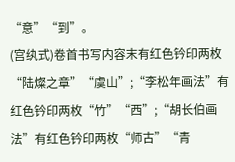“意”“到”。
(宫纨式)卷首书写内容末有红色钤印两枚“陆燦之章”“虞山”;“李松年画法”有红色钤印两枚“竹”“西”;“胡长伯画法”有红色钤印两枚“师古”“青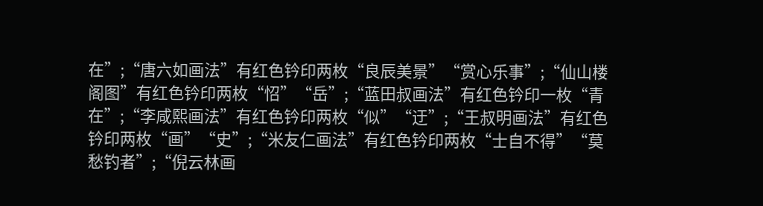在”;“唐六如画法”有红色钤印两枚“良辰美景”“赏心乐事”;“仙山楼阁图”有红色钤印两枚“怊”“岳”;“蓝田叔画法”有红色钤印一枚“青在”;“李咸熙画法”有红色钤印两枚“似”“迂”;“王叔明画法”有红色钤印两枚“画”“史”;“米友仁画法”有红色钤印两枚“士自不得”“莫愁钓者”;“倪云林画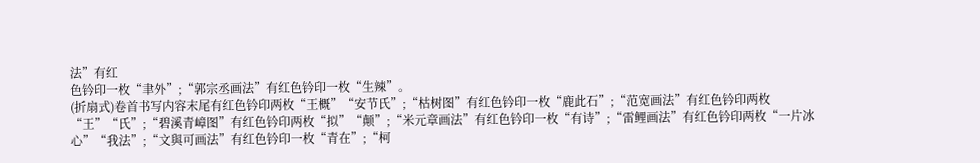法”有红
色钤印一枚“聿外”;“郭宗丞画法”有红色钤印一枚“生辣”。
(折扇式)卷首书写内容末尾有红色钤印两枚“王概”“安节氏”;“枯树图”有红色钤印一枚“鹿此石”;“范宽画法”有红色钤印两枚“王”“氏”;“碧溪青嶂图”有红色钤印两枚“拟”“颠”;“米元章画法”有红色钤印一枚“有诗”;“雷鲤画法”有红色钤印两枚“一片冰心”“我法”;“文與可画法”有红色钤印一枚“青在”;“柯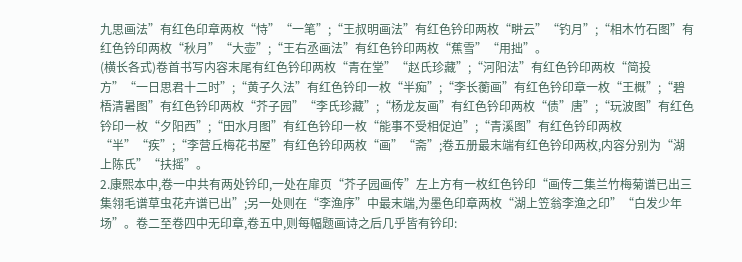九思画法”有红色印章两枚“恃”“一笔”;“王叔明画法”有红色钤印两枚“畊云”“钓月”;“相木竹石图”有红色钤印两枚“秋月”“大壶”;“王右丞画法”有红色钤印两枚“蕉雪”“用拙”。
(横长各式)卷首书写内容末尾有红色钤印两枚“青在堂”“赵氏珍藏”;“河阳法”有红色钤印两枚“简投方”“一日思君十二时”;“黄子久法”有红色钤印一枚“半痴”;“李长蘅画”有红色钤印章一枚“王概”;“碧梧清暑图”有红色钤印两枚“芥子园”“李氏珍藏”;“杨龙友画”有红色钤印两枚“债”唐”;“玩波图”有红色钤印一枚“夕阳西”;“田水月图”有红色钤印一枚“能事不受相促迫”;“青溪图”有红色钤印两枚“半”“疾”;“李营丘梅花书屋”有红色钤印两枚“画”“斋”;卷五册最末端有红色钤印两枚,内容分别为“湖上陈氏”“扶摇”。
2.康熙本中,卷一中共有两处钤印,一处在扉页“芥子园画传”左上方有一枚红色钤印“画传二集兰竹梅菊谱已出三集翎毛谱草虫花卉谱已出”;另一处则在“李渔序”中最末端,为墨色印章两枚“湖上笠翁李渔之印”“白发少年场”。卷二至卷四中无印章,卷五中,则每幅题画诗之后几乎皆有钤印: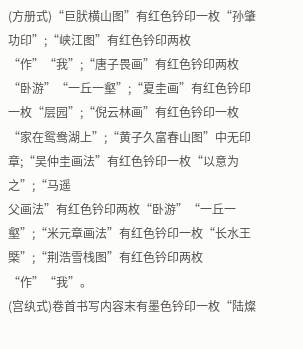(方册式)“巨肰横山图”有红色钤印一枚“孙肇功印”;“峡江图”有红色钤印两枚“作”“我”;“唐子畏画”有红色钤印两枚“卧游”“一丘一壑”;“夏圭画”有红色钤印一枚“层园”;“倪云林画”有红色钤印一枚“家在鸳鸯湖上”;“黄子久富春山图”中无印章;“吴仲圭画法”有红色钤印一枚“以意为之”;“马遥
父画法”有红色钤印两枚“卧游”“一丘一壑”;“米元章画法”有红色钤印一枚“长水王槩”;“荆浩雪栈图”有红色钤印两枚“作”“我”。
(宫纨式)卷首书写内容末有墨色钤印一枚“陆燦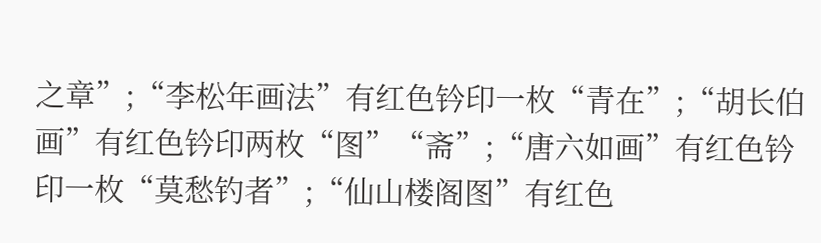之章”;“李松年画法”有红色钤印一枚“青在”;“胡长伯画”有红色钤印两枚“图”“斋”;“唐六如画”有红色钤印一枚“莫愁钓者”;“仙山楼阁图”有红色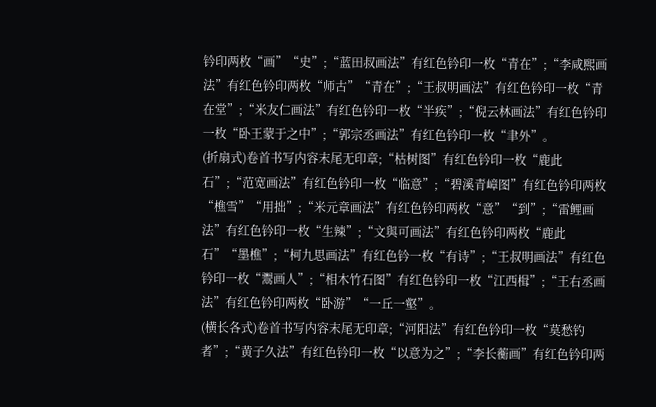钤印两枚“画”“史”;“蓝田叔画法”有红色钤印一枚“青在”;“李咸熙画法”有红色钤印两枚“师古”“青在”;“王叔明画法”有红色钤印一枚“青在堂”;“米友仁画法”有红色钤印一枚“半疾”;“倪云林画法”有红色钤印一枚“卧王蒙于之中”;“郭宗丞画法”有红色钤印一枚“聿外”。
(折扇式)卷首书写内容末尾无印章;“枯树图”有红色钤印一枚“鹿此石”;“范宽画法”有红色钤印一枚“临意”;“碧溪青嶂图”有红色钤印两枚“樵雪”“用拙”;“米元章画法”有红色钤印两枚“意”“到”;“雷鲤画法”有红色钤印一枚“生辣”;“文與可画法”有红色钤印两枚“鹿此石”“墨樵”;“柯九思画法”有红色钤一枚“有诗”;“王叔明画法”有红色钤印一枚“鬻画人”;“相木竹石图”有红色钤印一枚“江西楫”;“王右丞画法”有红色钤印两枚“卧游”“一丘一壑”。
(横长各式)卷首书写内容末尾无印章;“河阳法”有红色钤印一枚“莫愁钓者”;“黄子久法”有红色钤印一枚“以意为之”;“李长蘅画”有红色钤印两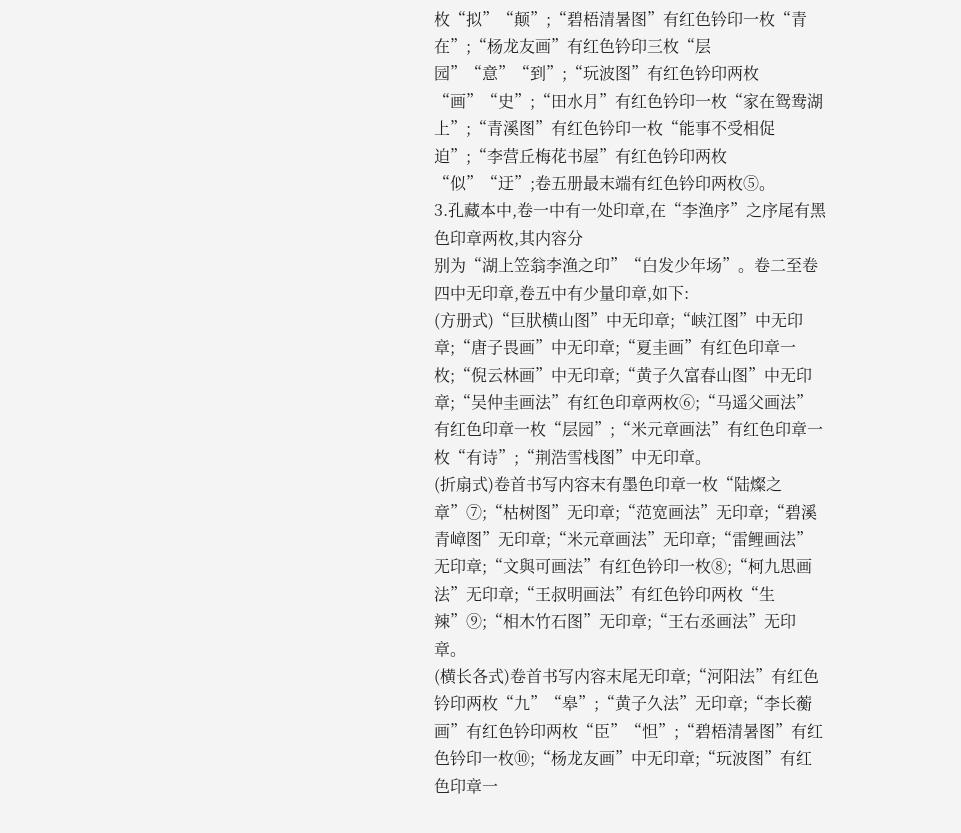枚“拟”“颠”;“碧梧清暑图”有红色钤印一枚“青在”;“杨龙友画”有红色钤印三枚“层园”“意”“到”;“玩波图”有红色钤印两枚“画”“史”;“田水月”有红色钤印一枚“家在鸳鸯湖上”;“青溪图”有红色钤印一枚“能事不受相促迫”;“李营丘梅花书屋”有红色钤印两枚“似”“迂”;卷五册最末端有红色钤印两枚⑤。
3.孔藏本中,卷一中有一处印章,在“李渔序”之序尾有黑色印章两枚,其内容分
别为“湖上笠翁李渔之印”“白发少年场”。卷二至卷四中无印章,卷五中有少量印章,如下:
(方册式)“巨肰横山图”中无印章;“峡江图”中无印章;“唐子畏画”中无印章;“夏圭画”有红色印章一枚;“倪云林画”中无印章;“黄子久富春山图”中无印章;“吴仲圭画法”有红色印章两枚⑥;“马遥父画法”有红色印章一枚“层园”;“米元章画法”有红色印章一枚“有诗”;“荆浩雪栈图”中无印章。
(折扇式)卷首书写内容末有墨色印章一枚“陆燦之章”⑦;“枯树图”无印章;“范宽画法”无印章;“碧溪青嶂图”无印章;“米元章画法”无印章;“雷鲤画法”无印章;“文與可画法”有红色钤印一枚⑧;“柯九思画法”无印章;“王叔明画法”有红色钤印两枚“生辣”⑨;“相木竹石图”无印章;“王右丞画法”无印章。
(横长各式)卷首书写内容末尾无印章;“河阳法”有红色钤印两枚“九”“皋”;“黄子久法”无印章;“李长蘅画”有红色钤印两枚“臣”“怛”;“碧梧清暑图”有红色钤印一枚⑩;“杨龙友画”中无印章;“玩波图”有红色印章一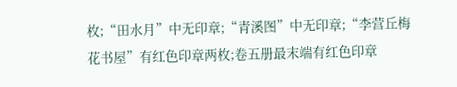枚;“田水月”中无印章;“青溪图”中无印章;“李营丘梅花书屋”有红色印章两枚;卷五册最末端有红色印章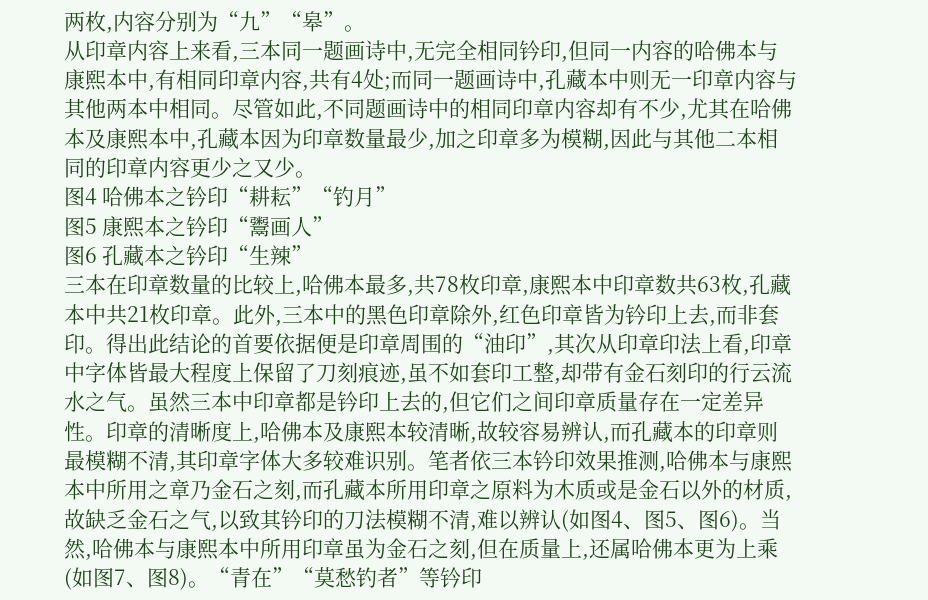两枚,内容分别为“九”“皋”。
从印章内容上来看,三本同一题画诗中,无完全相同钤印,但同一内容的哈佛本与康熙本中,有相同印章内容,共有4处;而同一题画诗中,孔藏本中则无一印章内容与其他两本中相同。尽管如此,不同题画诗中的相同印章内容却有不少,尤其在哈佛本及康熙本中,孔藏本因为印章数量最少,加之印章多为模糊,因此与其他二本相同的印章内容更少之又少。
图4 哈佛本之钤印“耕耘”“钓月”
图5 康熙本之钤印“鬻画人”
图6 孔藏本之钤印“生辣”
三本在印章数量的比较上,哈佛本最多,共78枚印章,康熙本中印章数共63枚,孔藏本中共21枚印章。此外,三本中的黑色印章除外,红色印章皆为钤印上去,而非套印。得出此结论的首要依据便是印章周围的“油印”,其次从印章印法上看,印章中字体皆最大程度上保留了刀刻痕迹,虽不如套印工整,却带有金石刻印的行云流水之气。虽然三本中印章都是钤印上去的,但它们之间印章质量存在一定差异性。印章的清晰度上,哈佛本及康熙本较清晰,故较容易辨认,而孔藏本的印章则最模糊不清,其印章字体大多较难识别。笔者依三本钤印效果推测,哈佛本与康熙本中所用之章乃金石之刻,而孔藏本所用印章之原料为木质或是金石以外的材质,故缺乏金石之气,以致其钤印的刀法模糊不清,难以辨认(如图4、图5、图6)。当然,哈佛本与康熙本中所用印章虽为金石之刻,但在质量上,还属哈佛本更为上乘(如图7、图8)。“青在”“莫愁钓者”等钤印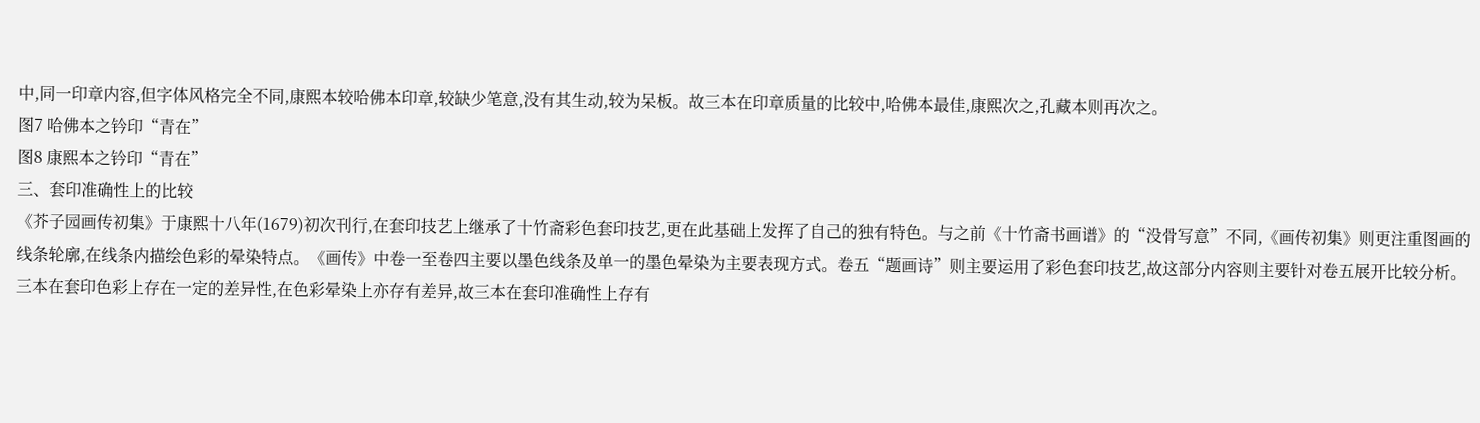中,同一印章内容,但字体风格完全不同,康熙本较哈佛本印章,较缺少笔意,没有其生动,较为呆板。故三本在印章质量的比较中,哈佛本最佳,康熙次之,孔藏本则再次之。
图7 哈佛本之钤印“青在”
图8 康熙本之钤印“青在”
三、套印准确性上的比较
《芥子园画传初集》于康熙十八年(1679)初次刊行,在套印技艺上继承了十竹斋彩色套印技艺,更在此基础上发挥了自己的独有特色。与之前《十竹斋书画谱》的“没骨写意”不同,《画传初集》则更注重图画的线条轮廓,在线条内描绘色彩的晕染特点。《画传》中卷一至卷四主要以墨色线条及单一的墨色晕染为主要表现方式。卷五“题画诗”则主要运用了彩色套印技艺,故这部分内容则主要针对卷五展开比较分析。
三本在套印色彩上存在一定的差异性,在色彩晕染上亦存有差异,故三本在套印准确性上存有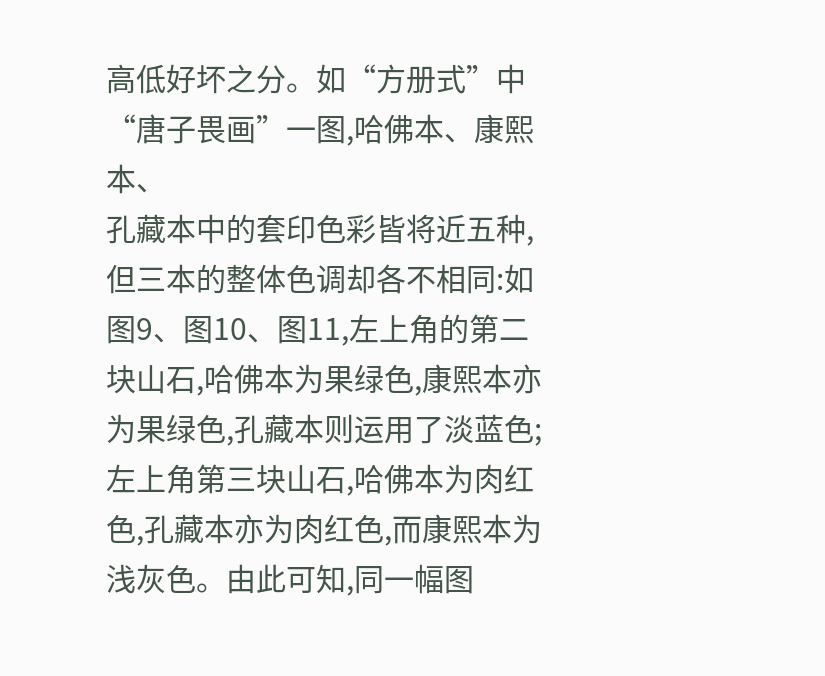高低好坏之分。如“方册式”中“唐子畏画”一图,哈佛本、康熙本、
孔藏本中的套印色彩皆将近五种,但三本的整体色调却各不相同:如图9、图10、图11,左上角的第二块山石,哈佛本为果绿色,康熙本亦为果绿色,孔藏本则运用了淡蓝色;左上角第三块山石,哈佛本为肉红色,孔藏本亦为肉红色,而康熙本为浅灰色。由此可知,同一幅图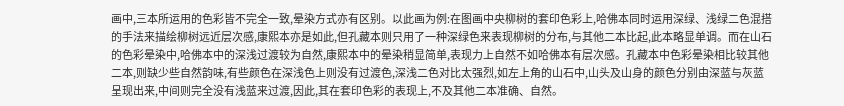画中,三本所运用的色彩皆不完全一致,晕染方式亦有区别。以此画为例:在图画中央柳树的套印色彩上,哈佛本同时运用深绿、浅绿二色混搭的手法来描绘柳树远近层次感,康熙本亦是如此,但孔藏本则只用了一种深绿色来表现柳树的分布,与其他二本比起,此本略显单调。而在山石的色彩晕染中,哈佛本中的深浅过渡较为自然,康熙本中的晕染稍显简单,表现力上自然不如哈佛本有层次感。孔藏本中色彩晕染相比较其他二本,则缺少些自然韵味,有些颜色在深浅色上则没有过渡色,深浅二色对比太强烈,如左上角的山石中,山头及山身的颜色分别由深蓝与灰蓝呈现出来,中间则完全没有浅蓝来过渡,因此,其在套印色彩的表现上,不及其他二本准确、自然。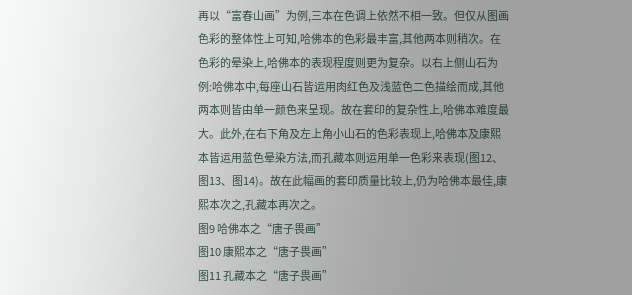再以“富春山画”为例,三本在色调上依然不相一致。但仅从图画色彩的整体性上可知,哈佛本的色彩最丰富,其他两本则稍次。在色彩的晕染上,哈佛本的表现程度则更为复杂。以右上侧山石为例:哈佛本中,每座山石皆运用肉红色及浅蓝色二色描绘而成,其他两本则皆由单一颜色来呈现。故在套印的复杂性上,哈佛本难度最大。此外,在右下角及左上角小山石的色彩表现上,哈佛本及康熙本皆运用蓝色晕染方法,而孔藏本则运用单一色彩来表现(图12、图13、图14)。故在此幅画的套印质量比较上,仍为哈佛本最佳,康熙本次之,孔藏本再次之。
图9 哈佛本之“唐子畏画”
图10 康熙本之“唐子畏画”
图11 孔藏本之“唐子畏画”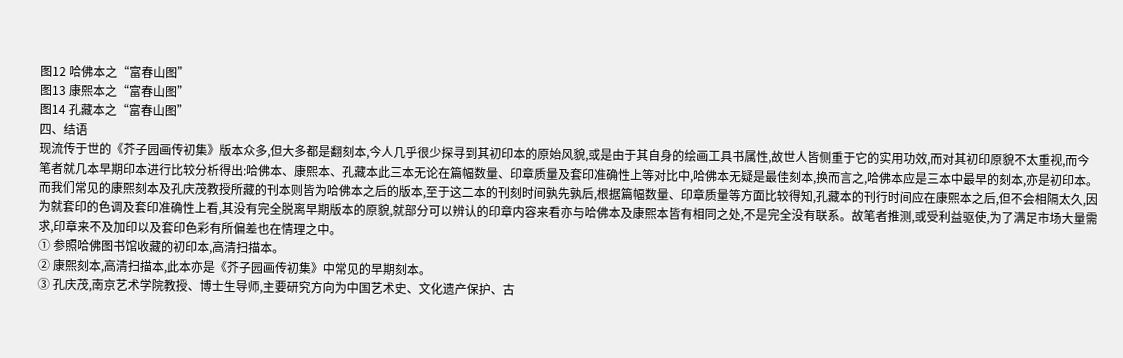图12 哈佛本之“富春山图”
图13 康熙本之“富春山图”
图14 孔藏本之“富春山图”
四、结语
现流传于世的《芥子园画传初集》版本众多,但大多都是翻刻本,今人几乎很少探寻到其初印本的原始风貌,或是由于其自身的绘画工具书属性,故世人皆侧重于它的实用功效,而对其初印原貌不太重视,而今笔者就几本早期印本进行比较分析得出:哈佛本、康熙本、孔藏本此三本无论在篇幅数量、印章质量及套印准确性上等对比中,哈佛本无疑是最佳刻本,换而言之,哈佛本应是三本中最早的刻本,亦是初印本。而我们常见的康熙刻本及孔庆茂教授所藏的刊本则皆为哈佛本之后的版本,至于这二本的刊刻时间孰先孰后,根据篇幅数量、印章质量等方面比较得知,孔藏本的刊行时间应在康熙本之后,但不会相隔太久,因为就套印的色调及套印准确性上看,其没有完全脱离早期版本的原貌,就部分可以辨认的印章内容来看亦与哈佛本及康熙本皆有相同之处,不是完全没有联系。故笔者推测,或受利益驱使,为了满足市场大量需求,印章来不及加印以及套印色彩有所偏差也在情理之中。
① 参照哈佛图书馆收藏的初印本,高清扫描本。
② 康熙刻本,高清扫描本,此本亦是《芥子园画传初集》中常见的早期刻本。
③ 孔庆茂,南京艺术学院教授、博士生导师,主要研究方向为中国艺术史、文化遗产保护、古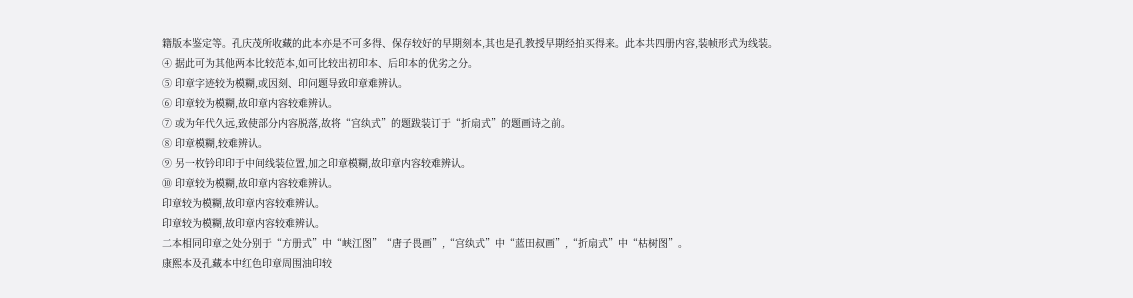籍版本鉴定等。孔庆茂所收藏的此本亦是不可多得、保存较好的早期刻本,其也是孔教授早期经拍买得来。此本共四册内容,装帧形式为线装。
④ 据此可为其他两本比较范本,如可比较出初印本、后印本的优劣之分。
⑤ 印章字迹较为模糊,或因刻、印问题导致印章难辨认。
⑥ 印章较为模糊,故印章内容较难辨认。
⑦ 或为年代久远,致使部分内容脱落,故将“宫纨式”的题跋装订于“折扇式”的题画诗之前。
⑧ 印章模糊,较难辨认。
⑨ 另一枚钤印印于中间线装位置,加之印章模糊,故印章内容较难辨认。
⑩ 印章较为模糊,故印章内容较难辨认。
印章较为模糊,故印章内容较难辨认。
印章较为模糊,故印章内容较难辨认。
二本相同印章之处分别于“方册式”中“峡江图”“唐子畏画”,“宫纨式”中“蓝田叔画”,“折扇式”中“枯树图”。
康熙本及孔藏本中红色印章周围油印较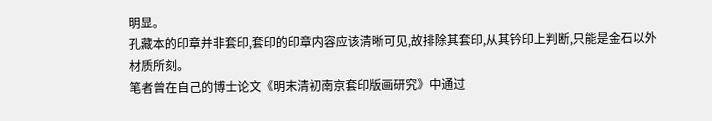明显。
孔藏本的印章并非套印,套印的印章内容应该清晰可见,故排除其套印,从其钤印上判断,只能是金石以外材质所刻。
笔者曾在自己的博士论文《明末清初南京套印版画研究》中通过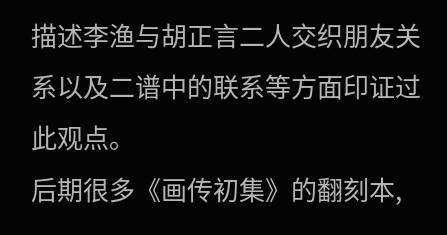描述李渔与胡正言二人交织朋友关系以及二谱中的联系等方面印证过此观点。
后期很多《画传初集》的翻刻本,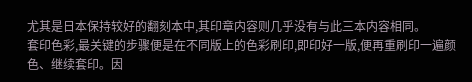尤其是日本保持较好的翻刻本中,其印章内容则几乎没有与此三本内容相同。
套印色彩,最关键的步骤便是在不同版上的色彩刷印,即印好一版,便再重刷印一遍颜色、继续套印。因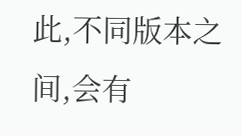此,不同版本之间,会有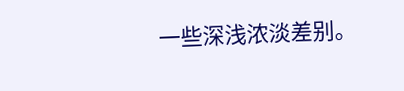一些深浅浓淡差别。